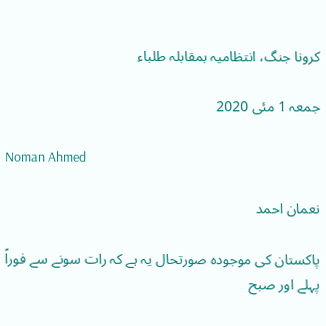کرونا جنگ، انتظامیہ بمقابلہ طلباء

جمعہ 1 مئی 2020

Noman Ahmed

نعمان احمد

پاکستان کی موجودہ صورتحال یہ ہے کہ رات سونے سے فوراً پہلے اور صبح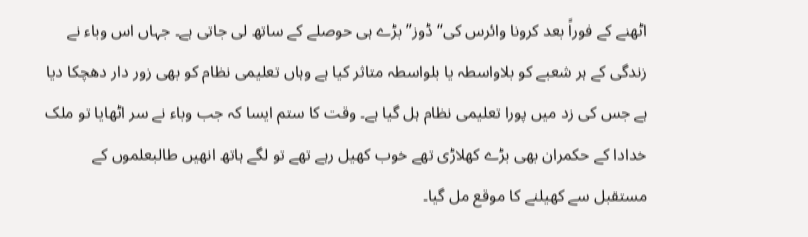اٹھنے کے فوراً بعد کرونا وائرس کی“ڈوز”بڑے ہی حوصلے کے ساتھ لی جاتی ہے۔ جہاں اس وباء نے زندگی کے ہر شعبے کو بلاواسطہ یا بلواسطہ متاثر کیا ہے وہاں تعلیمی نظام کو بھی زور دار دھچکا دیا ہے جس کی زد میں پورا تعلیمی نظام ہل گیا ہے۔ وقت کا ستم ایسا کہ جب وباء نے سر اٹھایا تو ملک خدادا کے حکمران بھی بڑے کھلاڑی تھے خوب کھیل رہے تھے تو لگے ہاتھ انھیں طالبعلموں کے مستقبل سے کھیلنے کا موقع مل گیا۔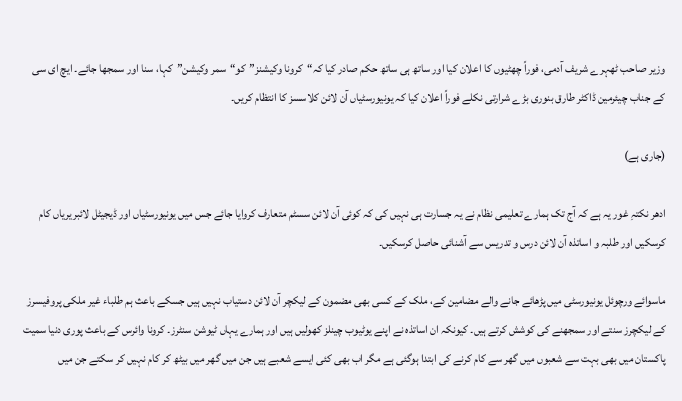وزیر صاحب ٹھہرے شریف آدمی، فوراً چھٹیوں کا اعلان کیا اور ساتھ ہی ساتھ حکم صادر کیا کہ“کرونا وکیشنز”کو“سمر وکیشن”کہا، سنا اور سمجھا جائے۔ ایچ ای سی کے جناب چیئرمین ڈاکٹر طارق بنوری بڑے شرارتی نکلے فوراً اعلان کیا کہ یونیورسٹیاں آن لائن کلاسسز کا انتظام کریں۔

(جاری ہے)

ادھر نکتہِ غور یہ ہے کہ آج تک ہمارے تعلیمی نظام نے یہ جسارت ہی نہیں کی کہ کوئی آن لائن سسٹم متعارف کروایا جائے جس میں یونیورسٹیاں اور ڈیجیٹل لائبریریاں کام کرسکیں اور طلبہ و اساتذہ آن لائن درس و تدریس سے آشنائی حاصل کرسکیں۔

ماسوائے ورچوئل یونیورسٹی میں پڑھائے جانے والے مضامین کے، ملک کے کسی بھی مضمون کے لیکچر آن لائن دستیاب نہیں ہیں جسکے باعث ہم طلباء غیر ملکی پروفیسرز کے لیکچرز سنتے اور سمجھنے کی کوشش کرتے ہیں۔ کیونکہ ان اساتذہ نے اپنے یوٹیوب چینلز کھولیں ہیں اور ہمارے یہاں ٹیوشن سنٹرز۔ کرونا وائرس کے باعث پوری دنیا سمیت پاکستان میں بھی بہت سے شعبوں میں گھر سے کام کرنے کی ابتدا ہوگئی ہے مگر اب بھی کئی ایسے شعبے ہیں جن میں گھر میں بیٹھ کر کام نہیں کر سکتے جن میں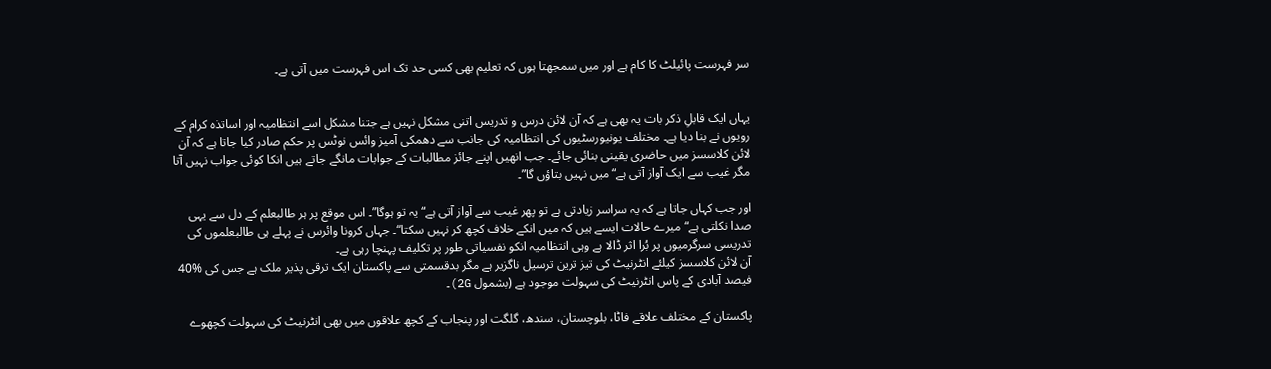سر فہرست پائیلٹ کا کام ہے اور میں سمجھتا ہوں کہ تعلیم بھی کسی حد تک اس فہرست میں آتی ہے۔


یہاں ایک قابلِ ذکر بات یہ بھی ہے کہ آن لائن درس و تدریس اتنی مشکل نہیں ہے جتنا مشکل اسے انتظامیہ اور اساتذہ کرام کے رویوں نے بنا دیا ہے۔ مختلف یونیورسٹیوں کی انتظامیہ کی جانب سے دھمکی آمیز وائس نوٹس پر حکم صادر کیا جاتا ہے کہ آن لائن کلاسسز میں حاضری یقینی بنائی جائے۔ جب انھیں اپنے جائز مطالبات کے جوابات مانگے جاتے ہیں انکا کوئی جواب نہیں آتا مگر غیب سے ایک آواز آتی ہے“میں نہیں بتاؤں گا”۔

اور جب کہاں جاتا ہے کہ یہ سراسر زیادتی ہے تو پھر غیب سے آواز آتی ہے“یہ تو ہوگا”۔ اس موقع پر ہر طالبعلم کے دل سے یہی صدا نکلتی ہے“میرے حالات ایسے ہیں کہ میں انکے خلاف کچھ کر نہیں سکتا“۔ جہاں کرونا وائرس نے پہلے ہی طالبعلموں کی تدریسی سرگرمیوں پر بُرا اثر ڈالا ہے وہی انتظامیہ انکو نفسیاتی طور پر تکلیف پہنچا رہی ہے۔
آن لائن کلاسسز کیلئے انٹرنیٹ کی تیز ترین ترسیل ناگزیر ہے مگر بدقسمتی سے پاکستان ایک ترقی پذیر ملک ہے جس کی %40 فیصد آبادی کے پاس انٹرنیٹ کی سہولت موجود ہے (بشمول 2G)۔

پاکستان کے مختلف علاقے فاٹا، بلوچستان، سندھ، گلگت اور پنجاب کے کچھ علاقوں میں بھی انٹرنیٹ کی سہولت کچھوے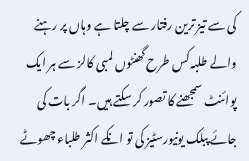کی سے تیز ترین رفتار سے چلتا ہے وہاں پر رہنے والے طلبہ کس طرح گھنٹوں لمبی کالز سے ہر ایک پوائنٹ سمجھنے کا تصور کر سکتے ہیں۔ اگر بات کی جائے پبلک یونیورسٹیز کی تو انکے اکثر طلباء چھوٹے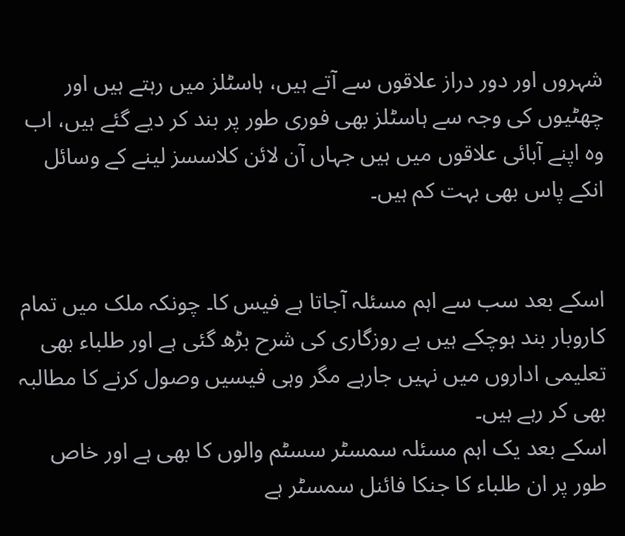شہروں اور دور دراز علاقوں سے آتے ہیں، ہاسٹلز میں رہتے ہیں اور چھٹیوں کی وجہ سے ہاسٹلز بھی فوری طور پر بند کر دیے گئے ہیں، اب وہ اپنے آبائی علاقوں میں ہیں جہاں آن لائن کلاسسز لینے کے وسائل انکے پاس بھی بہت کم ہیں۔


اسکے بعد سب سے اہم مسئلہ آجاتا ہے فیس کا۔ چونکہ ملک میں تمام کاروبار بند ہوچکے ہیں بے روزگاری کی شرح بڑھ گئی ہے اور طلباء بھی تعلیمی اداروں میں نہیں جارہے مگر وہی فیسیں وصول کرنے کا مطالبہ بھی کر رہے ہیں۔
اسکے بعد یک اہم مسئلہ سمسٹر سسٹم والوں کا بھی ہے اور خاص طور پر ان طلباء کا جنکا فائنل سمسٹر ہے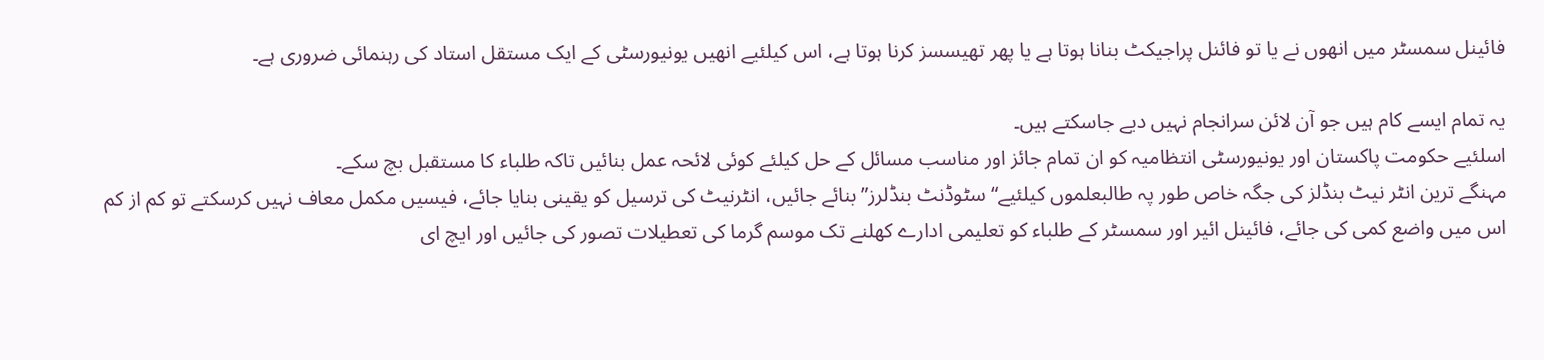فائینل سمسٹر میں انھوں نے یا تو فائنل پراجیکٹ بنانا ہوتا ہے یا پھر تھیسسز کرنا ہوتا ہے، اس کیلئیے انھیں یونیورسٹی کے ایک مستقل استاد کی رہنمائی ضروری ہے۔

یہ تمام ایسے کام ہیں جو آن لائن سرانجام نہیں دیے جاسکتے ہیں۔
اسلئیے حکومت پاکستان اور یونیورسٹی انتظامیہ کو ان تمام جائز اور مناسب مسائل کے حل کیلئے کوئی لائحہ عمل بنائیں تاکہ طلباء کا مستقبل بچ سکے۔
مہنگے ترین انٹر نیٹ بنڈلز کی جگہ خاص طور پہ طالبعلموں کیلئیے“سٹوڈنٹ بنڈلرز”بنائے جائیں، انٹرنیٹ کی ترسیل کو یقینی بنایا جائے، فیسیں مکمل معاف نہیں کرسکتے تو کم از کم اس میں واضع کمی کی جائے، فائینل ائیر اور سمسٹر کے طلباء کو تعلیمی ادارے کھلنے تک موسم گرما کی تعطیلات تصور کی جائیں اور ایچ ای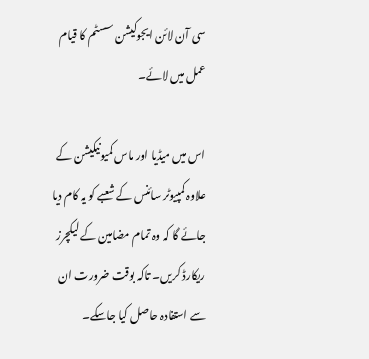سی آن لائن ایجوکیشن سسٹم کا قیام عمل میں لائے۔

اس میں میڈیا اور ماس کمیونیکیشن کے علاوہ کمپیوٹر سائنس کے شعبے کو یہ کام دیا جائے گا کہ وہ تمام مضامین کے لیکچرز ریکارڈ کریں۔ تاکہ بوقت ضرورت ان سے استفادہ حاصل کیا جاسکے۔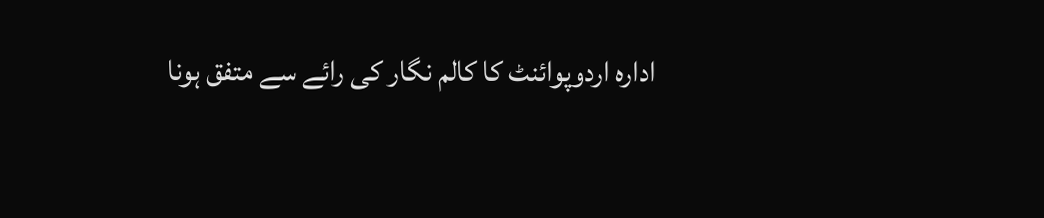ادارہ اردوپوائنٹ کا کالم نگار کی رائے سے متفق ہونا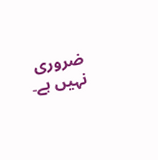ضروری نہیں ہے۔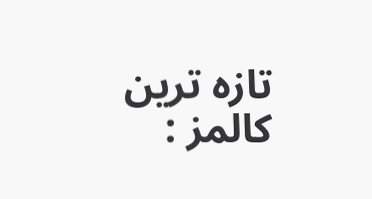تازہ ترین کالمز :